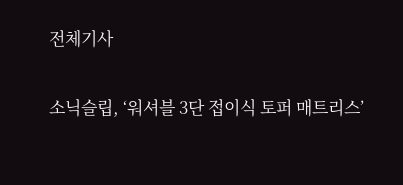전체기사

소닉슬립, ‘워셔블 3단 접이식 토퍼 매트리스’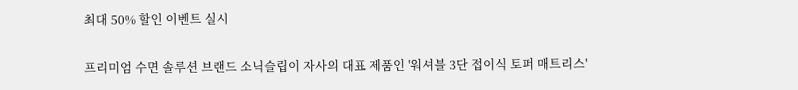최대 50% 할인 이벤트 실시

프리미엄 수면 솔루션 브랜드 소닉슬립이 자사의 대표 제품인 '워셔블 3단 접이식 토퍼 매트리스'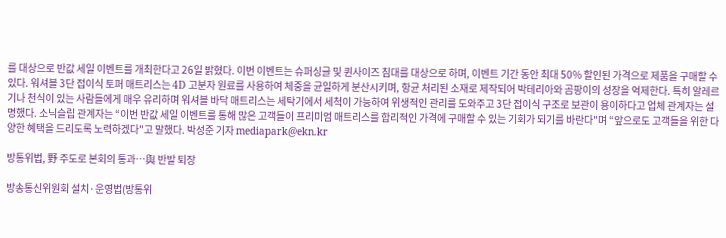를 대상으로 반값 세일 이벤트를 개최한다고 26일 밝혔다. 이번 이벤트는 슈퍼싱글 및 퀸사이즈 침대를 대상으로 하며, 이벤트 기간 동안 최대 50% 할인된 가격으로 제품을 구매할 수 있다. 워셔블 3단 접이식 토퍼 매트리스는 4D 고분자 원료를 사용하여 체중을 균일하게 분산시키며, 항균 처리된 소재로 제작되어 박테리아와 곰팡이의 성장을 억제한다. 특히 알레르기나 천식이 있는 사람들에게 매우 유리하며 워셔블 바닥 매트리스는 세탁기에서 세척이 가능하여 위생적인 관리를 도와주고 3단 접이식 구조로 보관이 용이하다고 업체 관계자는 설명했다. 소닉슬립 관계자는 “이번 반값 세일 이벤트를 통해 많은 고객들이 프리미엄 매트리스를 합리적인 가격에 구매할 수 있는 기회가 되기를 바란다"며 “앞으로도 고객들을 위한 다양한 혜택을 드리도록 노력하겠다"고 말했다. 박성준 기자 mediapark@ekn.kr

방통위법, 野 주도로 본회의 통과…與 반발 퇴장

방송통신위원회 설치·운영법(방통위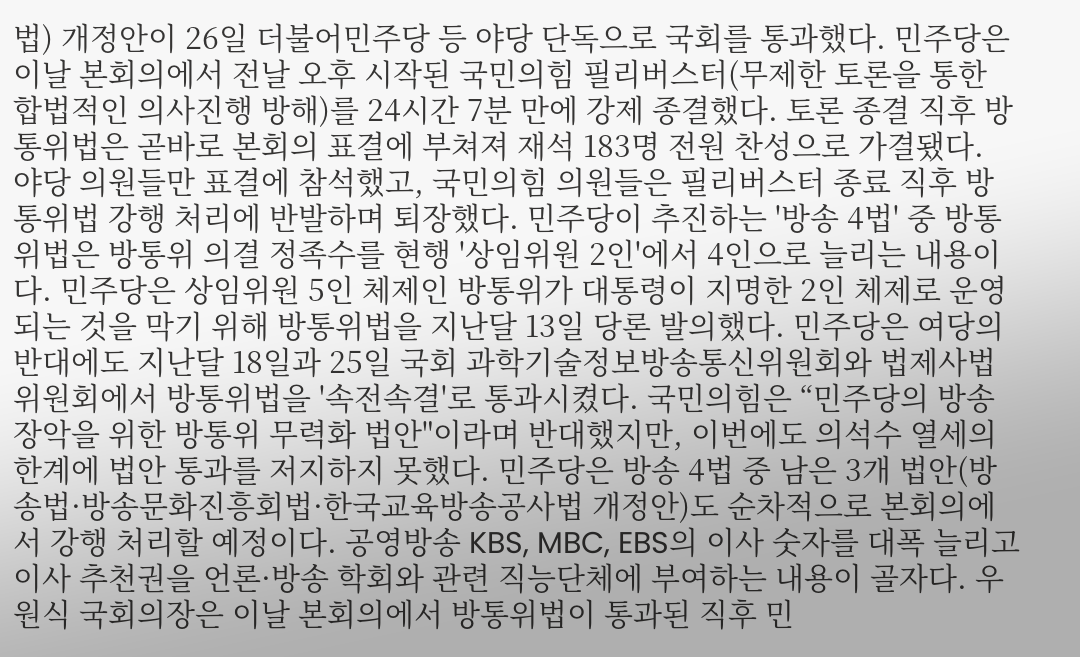법) 개정안이 26일 더불어민주당 등 야당 단독으로 국회를 통과했다. 민주당은 이날 본회의에서 전날 오후 시작된 국민의힘 필리버스터(무제한 토론을 통한 합법적인 의사진행 방해)를 24시간 7분 만에 강제 종결했다. 토론 종결 직후 방통위법은 곧바로 본회의 표결에 부쳐져 재석 183명 전원 찬성으로 가결됐다. 야당 의원들만 표결에 참석했고, 국민의힘 의원들은 필리버스터 종료 직후 방통위법 강행 처리에 반발하며 퇴장했다. 민주당이 추진하는 '방송 4법' 중 방통위법은 방통위 의결 정족수를 현행 '상임위원 2인'에서 4인으로 늘리는 내용이다. 민주당은 상임위원 5인 체제인 방통위가 대통령이 지명한 2인 체제로 운영되는 것을 막기 위해 방통위법을 지난달 13일 당론 발의했다. 민주당은 여당의 반대에도 지난달 18일과 25일 국회 과학기술정보방송통신위원회와 법제사법위원회에서 방통위법을 '속전속결'로 통과시켰다. 국민의힘은 “민주당의 방송 장악을 위한 방통위 무력화 법안"이라며 반대했지만, 이번에도 의석수 열세의 한계에 법안 통과를 저지하지 못했다. 민주당은 방송 4법 중 남은 3개 법안(방송법·방송문화진흥회법·한국교육방송공사법 개정안)도 순차적으로 본회의에서 강행 처리할 예정이다. 공영방송 KBS, MBC, EBS의 이사 숫자를 대폭 늘리고 이사 추천권을 언론·방송 학회와 관련 직능단체에 부여하는 내용이 골자다. 우원식 국회의장은 이날 본회의에서 방통위법이 통과된 직후 민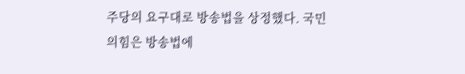주당의 요구대로 방송법을 상정했다. 국민의힘은 방송법에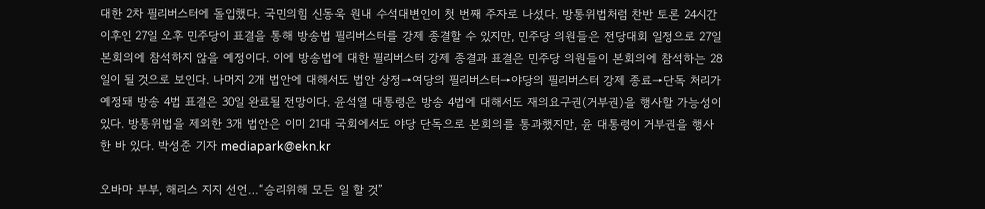대한 2차 필리버스터에 돌입했다. 국민의힘 신동욱 원내 수석대변인이 첫 번째 주자로 나섰다. 방통위법처럼 찬반 토론 24시간 이후인 27일 오후 민주당이 표결을 통해 방송법 필리버스터를 강제 종결할 수 있지만, 민주당 의원들은 전당대회 일정으로 27일 본회의에 참석하지 않을 예정이다. 이에 방송법에 대한 필리버스터 강제 종결과 표결은 민주당 의원들이 본회의에 참석하는 28일이 될 것으로 보인다. 나머지 2개 법안에 대해서도 법안 상정→여당의 필리버스터→야당의 필리버스터 강제 종료→단독 처리가 예정돼 방송 4법 표결은 30일 완료될 전망이다. 윤석열 대통령은 방송 4법에 대해서도 재의요구권(거부권)을 행사할 가능성이 있다. 방통위법을 제외한 3개 법안은 이미 21대 국회에서도 야당 단독으로 본회의를 통과했지만, 윤 대통령이 거부권을 행사한 바 있다. 박성준 기자 mediapark@ekn.kr

오바마 부부, 해리스 지지 선언…“승리위해 모든 일 할 것”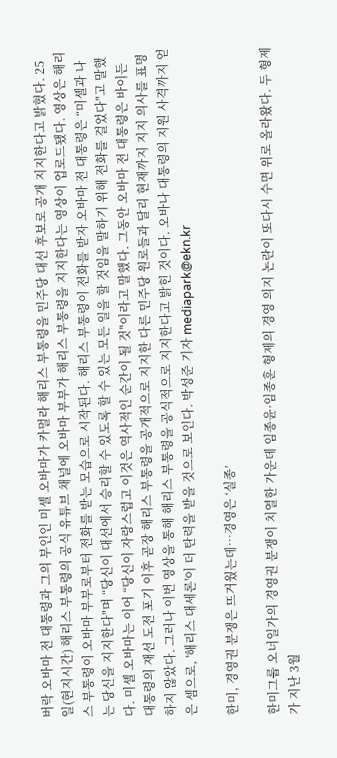버락 오바마 전 대통령과 그의 부인인 미셸 오바마가 카멀라 해리스 부통령을 민주당 대선 후보로 공개 지지한다고 밝혔다. 25일(현지시간) 해리스 부통령의 공식 유튜브 채널에 오바마 부부가 해리스 부통령을 지지한다는 영상이 업로드됐다. 영상은 해리스 부통령이 오바마 부부로부터 전화를 받는 모습으로 시작된다. 해리스 부통령이 전화를 받자 오바마 전 대통령은 “미셸과 나는 당신을 지지한다"며 “당신이 대선에서 승리할 수 있도록 할 수 있는 모든 일을 할 것임을 말하기 위해 전화를 걸었다"고 말했다. 미셸 오바마는 이어 “당신이 자랑스럽고 이것은 역사적인 순간이 될 것"이라고 말했다. 그동안 오바마 전 대통령은 바이든 대통령의 재선 도전 포기 이후 곧장 해리스 부통령을 공개적으로 지지한 다른 민주당 원로들과 달리 현재까지 지지 의사를 표명하지 않았다. 그러나 이번 영상을 통해 해리스 부통령을 공식적으로 지지한다고 밝힌 것이다. 오바나 대통령의 지원 사격까지 얻은 셈으로, '해리스 대세론'이 더 탄력을 받을 것으로 보인다. 박성준 기자 mediapark@ekn.kr

한미, 경영권 분쟁은 뜨거웠는데…경영은 ‘실종’

한미그룹 오너일가의 경영권 분쟁이 치열한 가운데 임종윤·임종훈 형제의 경영 의지 논란이 또다시 수면 위로 올라왔다. 두 형제가 지난 3월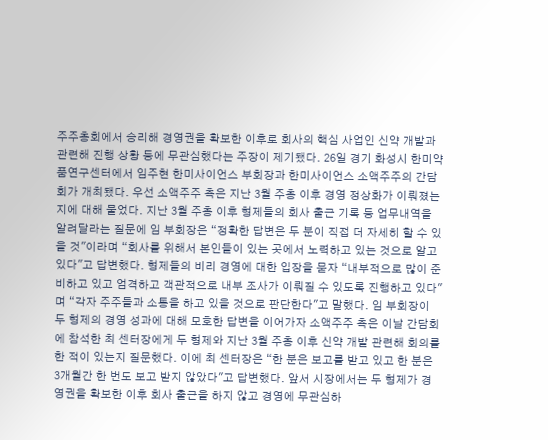주주총회에서 승리해 경영권을 확보한 이후로 회사의 핵심 사업인 신약 개발과 관련해 진행 상황 등에 무관심했다는 주장이 제기됐다. 26일 경기 화성시 한미약품연구센터에서 임주현 한미사이언스 부회장과 한미사이언스 소액주주의 간담회가 개최됐다. 우선 소액주주 측은 지난 3월 주총 이후 경영 정상화가 이뤄졌는지에 대해 물었다. 지난 3월 주총 이후 형제들의 회사 출근 기록 등 업무내역을 알려달라는 질문에 임 부회장은 “정확한 답변은 두 분이 직접 더 자세히 할 수 있을 것"이라며 “회사를 위해서 본인들이 있는 곳에서 노력하고 있는 것으로 알고 있다"고 답변했다. 형제들의 비리 경영에 대한 입장을 묻자 “내부적으로 많이 준비하고 있고 엄격하고 객관적으로 내부 조사가 이뤄질 수 있도록 진행하고 있다"며 “각자 주주들과 소통을 하고 있을 것으로 판단한다"고 말했다. 임 부회장이 두 형제의 경영 성과에 대해 모호한 답변을 이어가자 소액주주 측은 이날 간담회에 참석한 최 센터장에게 두 형제와 지난 3월 주총 이후 신약 개발 관련해 회의를 한 적이 있는지 질문했다. 이에 최 센터장은 “한 분은 보고를 받고 있고 한 분은 3개월간 한 번도 보고 받지 않았다"고 답변했다. 앞서 시장에서는 두 형제가 경영권을 확보한 이후 회사 출근을 하지 않고 경영에 무관심하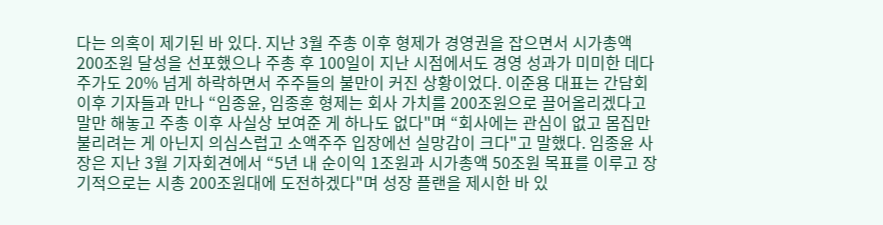다는 의혹이 제기된 바 있다. 지난 3월 주총 이후 형제가 경영권을 잡으면서 시가총액 200조원 달성을 선포했으나 주총 후 100일이 지난 시점에서도 경영 성과가 미미한 데다 주가도 20% 넘게 하락하면서 주주들의 불만이 커진 상황이었다. 이준용 대표는 간담회 이후 기자들과 만나 “임종윤, 임종훈 형제는 회사 가치를 200조원으로 끌어올리겠다고 말만 해놓고 주총 이후 사실상 보여준 게 하나도 없다"며 “회사에는 관심이 없고 몸집만 불리려는 게 아닌지 의심스럽고 소액주주 입장에선 실망감이 크다"고 말했다. 임종윤 사장은 지난 3월 기자회견에서 “5년 내 순이익 1조원과 시가총액 50조원 목표를 이루고 장기적으로는 시총 200조원대에 도전하겠다"며 성장 플랜을 제시한 바 있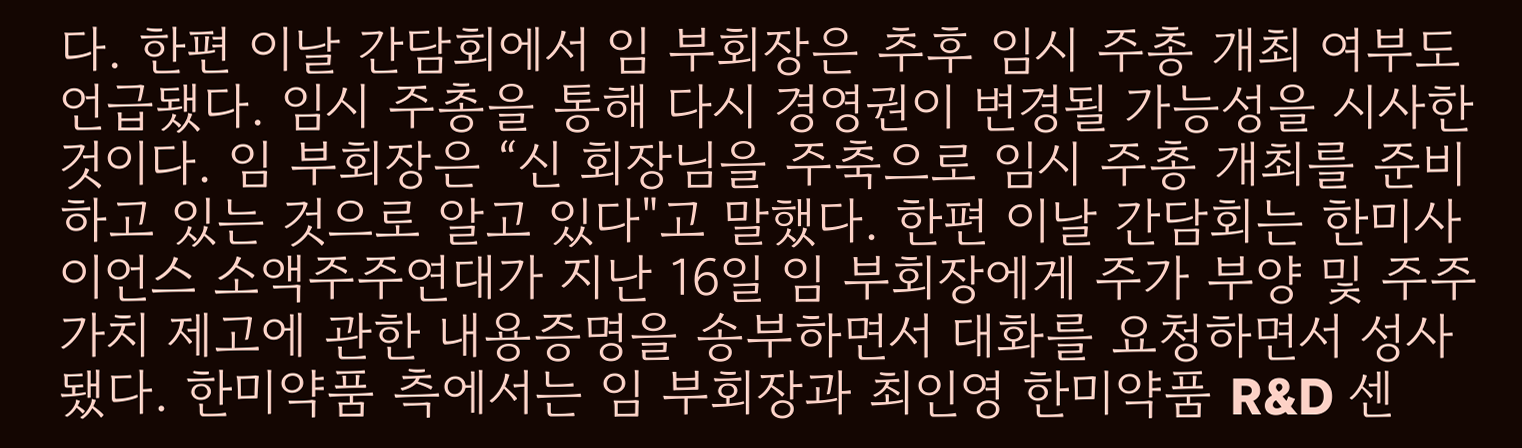다. 한편 이날 간담회에서 임 부회장은 추후 임시 주총 개최 여부도 언급됐다. 임시 주총을 통해 다시 경영권이 변경될 가능성을 시사한 것이다. 임 부회장은 “신 회장님을 주축으로 임시 주총 개최를 준비하고 있는 것으로 알고 있다"고 말했다. 한편 이날 간담회는 한미사이언스 소액주주연대가 지난 16일 임 부회장에게 주가 부양 및 주주가치 제고에 관한 내용증명을 송부하면서 대화를 요청하면서 성사됐다. 한미약품 측에서는 임 부회장과 최인영 한미약품 R&D 센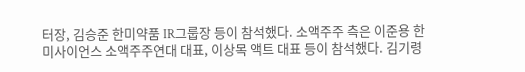터장, 김승준 한미약품 IR그룹장 등이 참석했다. 소액주주 측은 이준용 한미사이언스 소액주주연대 대표, 이상목 액트 대표 등이 참석했다. 김기령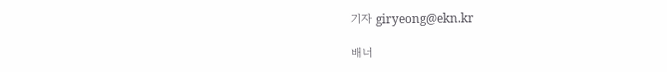기자 giryeong@ekn.kr

배너